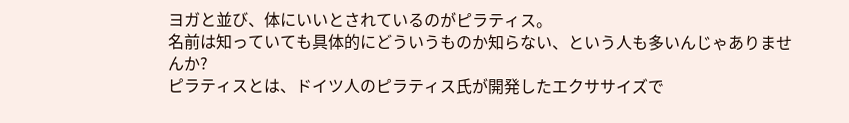ヨガと並び、体にいいとされているのがピラティス。
名前は知っていても具体的にどういうものか知らない、という人も多いんじゃありませんか?
ピラティスとは、ドイツ人のピラティス氏が開発したエクササイズで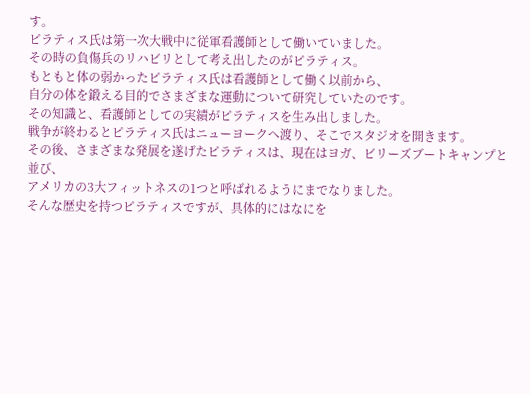す。
ピラティス氏は第一次大戦中に従軍看護師として働いていました。
その時の負傷兵のリハビリとして考え出したのがピラティス。
もともと体の弱かったピラティス氏は看護師として働く以前から、
自分の体を鍛える目的でさまざまな運動について研究していたのです。
その知識と、看護師としての実績がピラティスを生み出しました。
戦争が終わるとピラティス氏はニューヨークへ渡り、そこでスタジオを開きます。
その後、さまざまな発展を遂げたピラティスは、現在はヨガ、ビリーズブートキャンプと並び、
アメリカの3大フィットネスの1つと呼ばれるようにまでなりました。
そんな歴史を持つピラティスですが、具体的にはなにを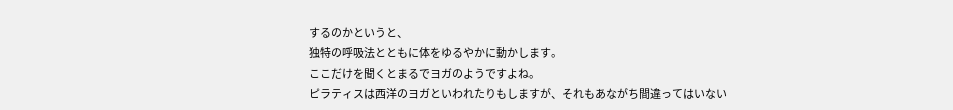するのかというと、
独特の呼吸法とともに体をゆるやかに動かします。
ここだけを聞くとまるでヨガのようですよね。
ピラティスは西洋のヨガといわれたりもしますが、それもあながち間違ってはいない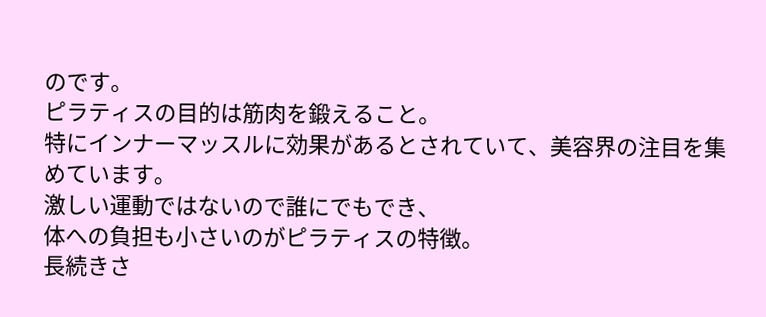のです。
ピラティスの目的は筋肉を鍛えること。
特にインナーマッスルに効果があるとされていて、美容界の注目を集めています。
激しい運動ではないので誰にでもでき、
体への負担も小さいのがピラティスの特徴。
長続きさ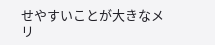せやすいことが大きなメリ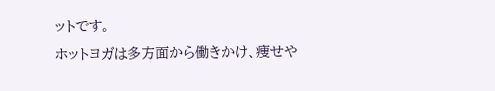ットです。
ホットヨガは多方面から働きかけ、痩せや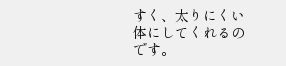すく、太りにくい体にしてくれるのです。